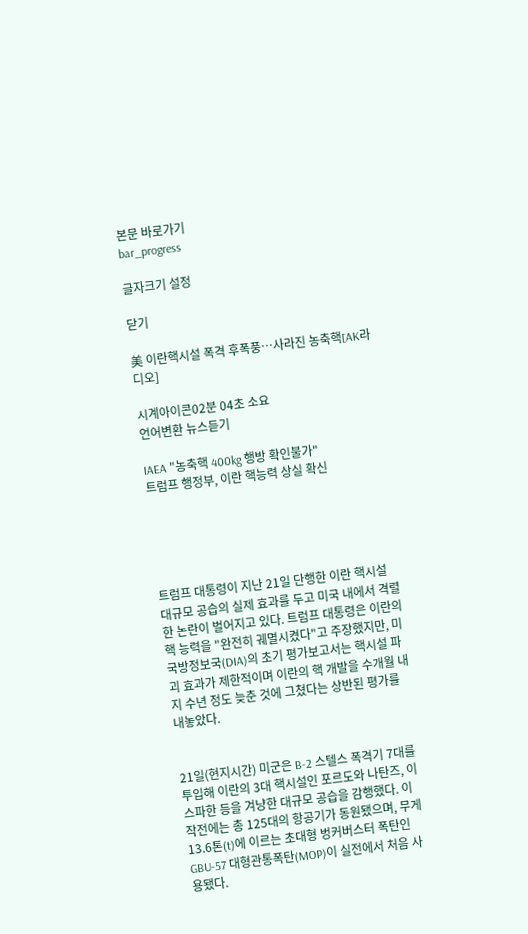본문 바로가기
bar_progress

글자크기 설정

닫기

美 이란핵시설 폭격 후폭풍…사라진 농축핵[AK라디오]

시계아이콘02분 04초 소요
언어변환 뉴스듣기

IAEA "농축핵 400kg 행방 확인불가"
트럼프 행정부, 이란 핵능력 상실 확신





트럼프 대통령이 지난 21일 단행한 이란 핵시설 대규모 공습의 실제 효과를 두고 미국 내에서 격렬한 논란이 벌어지고 있다. 트럼프 대통령은 이란의 핵 능력을 "완전히 궤멸시켰다"고 주장했지만, 미 국방정보국(DIA)의 초기 평가보고서는 핵시설 파괴 효과가 제한적이며 이란의 핵 개발을 수개월 내지 수년 정도 늦춘 것에 그쳤다는 상반된 평가를 내놓았다.


21일(현지시간) 미군은 B-2 스텔스 폭격기 7대를 투입해 이란의 3대 핵시설인 포르도와 나탄즈, 이스파한 등을 겨냥한 대규모 공습을 감행했다. 이 작전에는 총 125대의 항공기가 동원됐으며, 무게 13.6톤(t)에 이르는 초대형 벙커버스터 폭탄인 GBU-57 대형관통폭탄(MOP)이 실전에서 처음 사용됐다.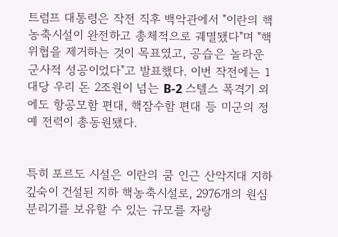트럼프 대통령은 작전 직후 백악관에서 "이란의 핵농축시설이 완전하고 총체적으로 궤멸됐다"며 "핵위협을 제거하는 것이 목표였고, 공습은 놀라운 군사적 성공이었다"고 발표했다. 이번 작전에는 1대당 우리 돈 2조원이 넘는 B-2 스텔스 폭격기 외에도 항공모함 편대, 핵잠수함 편대 등 미군의 정예 전력이 총동원됐다.


특히 포르도 시설은 이란의 쿰 인근 산악지대 지하 깊숙이 건설된 지하 핵농축시설로, 2976개의 원심분리기를 보유할 수 있는 규모를 자랑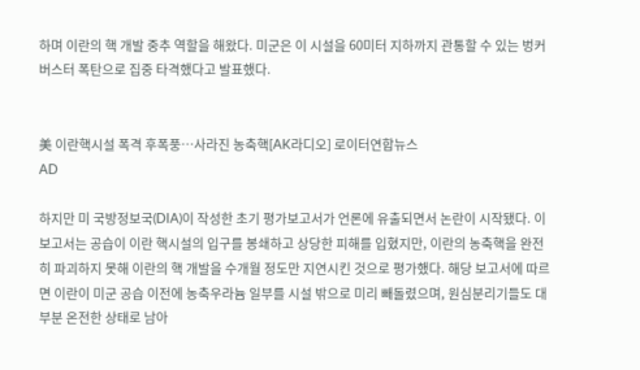하며 이란의 핵 개발 중추 역할을 해왔다. 미군은 이 시설을 60미터 지하까지 관통할 수 있는 벙커버스터 폭탄으로 집중 타격했다고 발표했다.


美 이란핵시설 폭격 후폭풍…사라진 농축핵[AK라디오] 로이터연합뉴스
AD

하지만 미 국방정보국(DIA)이 작성한 초기 평가보고서가 언론에 유출되면서 논란이 시작됐다. 이 보고서는 공습이 이란 핵시설의 입구를 봉쇄하고 상당한 피해를 입혔지만, 이란의 농축핵을 완전히 파괴하지 못해 이란의 핵 개발을 수개월 정도만 지연시킨 것으로 평가했다. 해당 보고서에 따르면 이란이 미군 공습 이전에 농축우라늄 일부를 시설 밖으로 미리 빼돌렸으며, 원심분리기들도 대부분 온전한 상태로 남아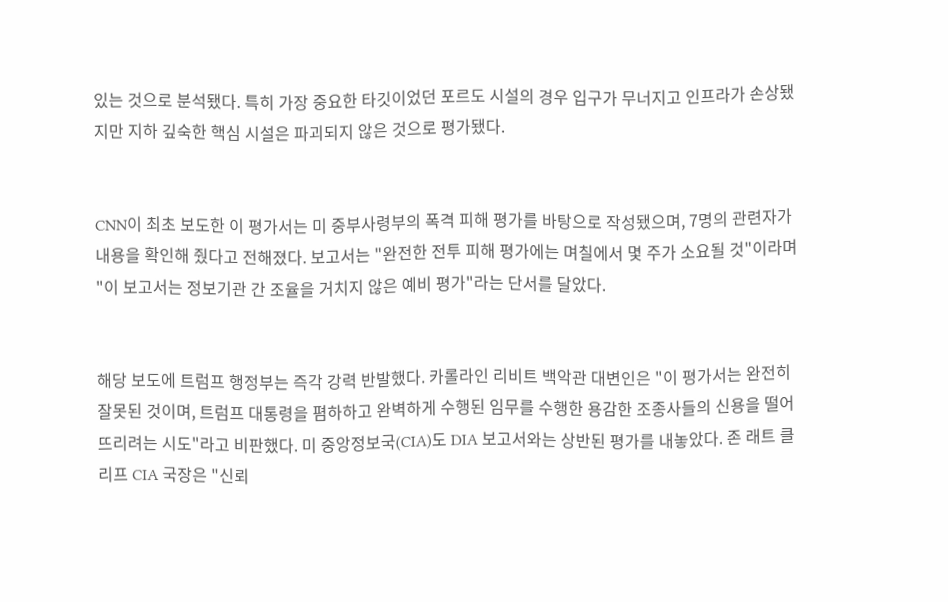있는 것으로 분석됐다. 특히 가장 중요한 타깃이었던 포르도 시설의 경우 입구가 무너지고 인프라가 손상됐지만 지하 깊숙한 핵심 시설은 파괴되지 않은 것으로 평가됐다.


CNN이 최초 보도한 이 평가서는 미 중부사령부의 폭격 피해 평가를 바탕으로 작성됐으며, 7명의 관련자가 내용을 확인해 줬다고 전해졌다. 보고서는 "완전한 전투 피해 평가에는 며칠에서 몇 주가 소요될 것"이라며 "이 보고서는 정보기관 간 조율을 거치지 않은 예비 평가"라는 단서를 달았다.


해당 보도에 트럼프 행정부는 즉각 강력 반발했다. 카롤라인 리비트 백악관 대변인은 "이 평가서는 완전히 잘못된 것이며, 트럼프 대통령을 폄하하고 완벽하게 수행된 임무를 수행한 용감한 조종사들의 신용을 떨어뜨리려는 시도"라고 비판했다. 미 중앙정보국(CIA)도 DIA 보고서와는 상반된 평가를 내놓았다. 존 래트 클리프 CIA 국장은 "신뢰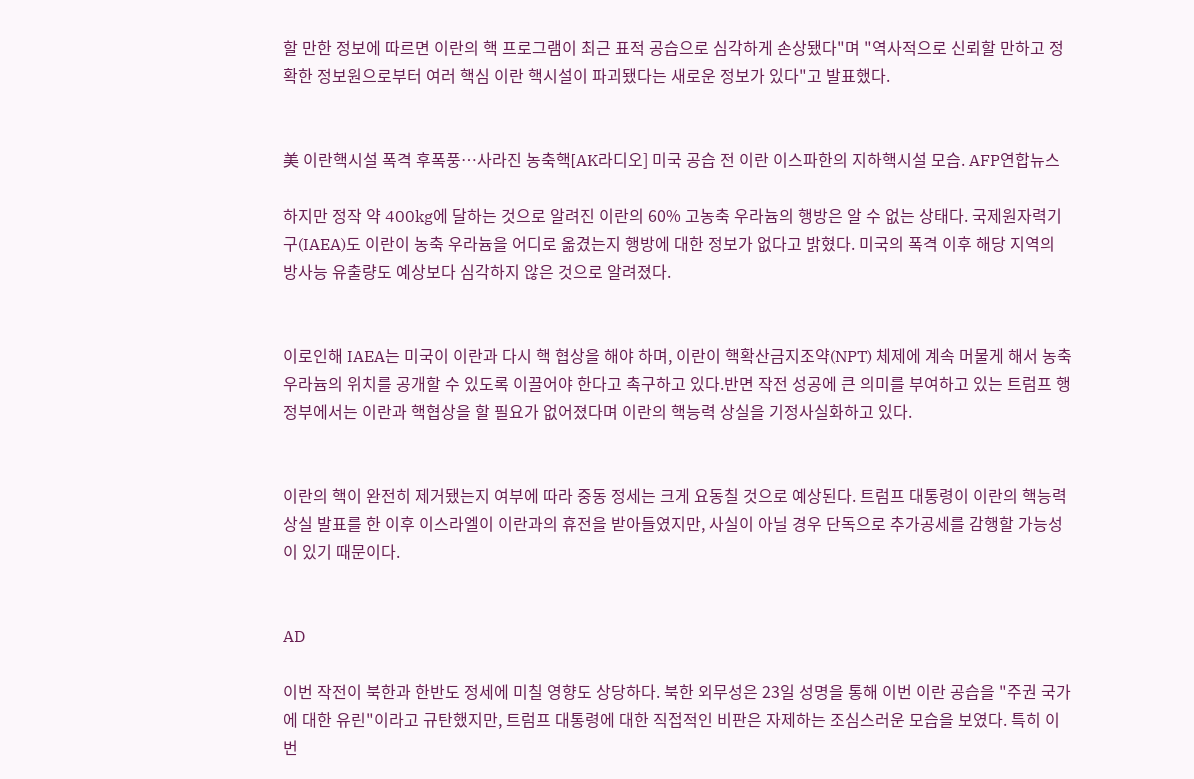할 만한 정보에 따르면 이란의 핵 프로그램이 최근 표적 공습으로 심각하게 손상됐다"며 "역사적으로 신뢰할 만하고 정확한 정보원으로부터 여러 핵심 이란 핵시설이 파괴됐다는 새로운 정보가 있다"고 발표했다.


美 이란핵시설 폭격 후폭풍…사라진 농축핵[AK라디오] 미국 공습 전 이란 이스파한의 지하핵시설 모습. AFP연합뉴스

하지만 정작 약 400kg에 달하는 것으로 알려진 이란의 60% 고농축 우라늄의 행방은 알 수 없는 상태다. 국제원자력기구(IAEA)도 이란이 농축 우라늄을 어디로 옮겼는지 행방에 대한 정보가 없다고 밝혔다. 미국의 폭격 이후 해당 지역의 방사능 유출량도 예상보다 심각하지 않은 것으로 알려졌다.


이로인해 IAEA는 미국이 이란과 다시 핵 협상을 해야 하며, 이란이 핵확산금지조약(NPT) 체제에 계속 머물게 해서 농축우라늄의 위치를 공개할 수 있도록 이끌어야 한다고 촉구하고 있다.반면 작전 성공에 큰 의미를 부여하고 있는 트럼프 행정부에서는 이란과 핵협상을 할 필요가 없어졌다며 이란의 핵능력 상실을 기정사실화하고 있다.


이란의 핵이 완전히 제거됐는지 여부에 따라 중동 정세는 크게 요동칠 것으로 예상된다. 트럼프 대통령이 이란의 핵능력 상실 발표를 한 이후 이스라엘이 이란과의 휴전을 받아들였지만, 사실이 아닐 경우 단독으로 추가공세를 감행할 가능성이 있기 때문이다.


AD

이번 작전이 북한과 한반도 정세에 미칠 영향도 상당하다. 북한 외무성은 23일 성명을 통해 이번 이란 공습을 "주권 국가에 대한 유린"이라고 규탄했지만, 트럼프 대통령에 대한 직접적인 비판은 자제하는 조심스러운 모습을 보였다. 특히 이번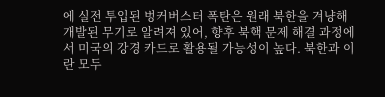에 실전 투입된 벙커버스터 폭탄은 원래 북한을 겨냥해 개발된 무기로 알려져 있어, 향후 북핵 문제 해결 과정에서 미국의 강경 카드로 활용될 가능성이 높다. 북한과 이란 모두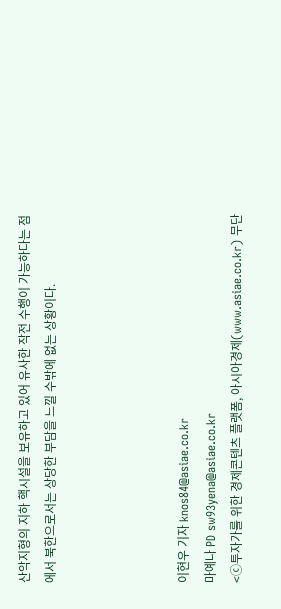산악지형의 지하 핵시설을 보유하고 있어 유사한 작전 수행이 가능하다는 점에서 북한으로서는 상당한 부담을 느낄 수밖에 없는 상황이다.




이현우 기자 knos84@asiae.co.kr
마예나 PD sw93yena@asiae.co.kr
<ⓒ투자가를 위한 경제콘텐츠 플랫폼, 아시아경제(www.asiae.co.kr) 무단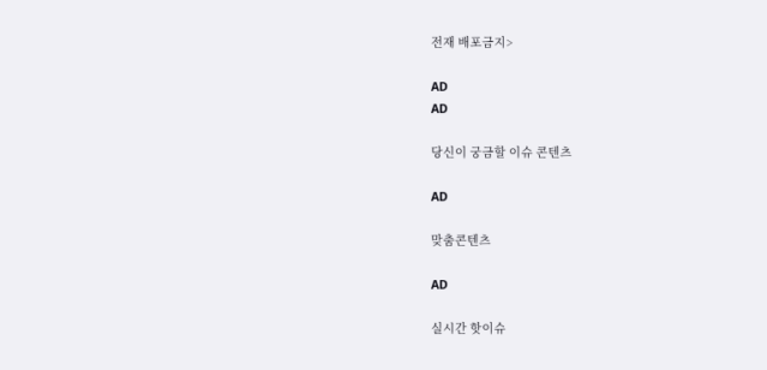전재 배포금지>

AD
AD

당신이 궁금할 이슈 콘텐츠

AD

맞춤콘텐츠

AD

실시간 핫이슈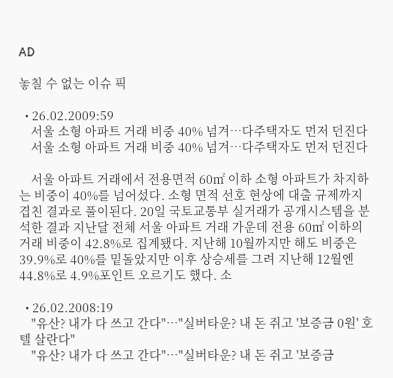AD

놓칠 수 없는 이슈 픽

  • 26.02.2009:59
    서울 소형 아파트 거래 비중 40% 넘겨…다주택자도 먼저 던진다
    서울 소형 아파트 거래 비중 40% 넘겨…다주택자도 먼저 던진다

    서울 아파트 거래에서 전용면적 60㎡ 이하 소형 아파트가 차지하는 비중이 40%를 넘어섰다. 소형 면적 선호 현상에 대출 규제까지 겹친 결과로 풀이된다. 20일 국토교통부 실거래가 공개시스템을 분석한 결과 지난달 전체 서울 아파트 거래 가운데 전용 60㎡ 이하의 거래 비중이 42.8%로 집계됐다. 지난해 10월까지만 해도 비중은 39.9%로 40%를 밑돌았지만 이후 상승세를 그려 지난해 12월엔 44.8%로 4.9%포인트 오르기도 했다. 소

  • 26.02.2008:19
    "유산? 내가 다 쓰고 간다"…"실버타운? 내 돈 쥐고 '보증금 0원' 호텔 살란다"
    "유산? 내가 다 쓰고 간다"…"실버타운? 내 돈 쥐고 '보증금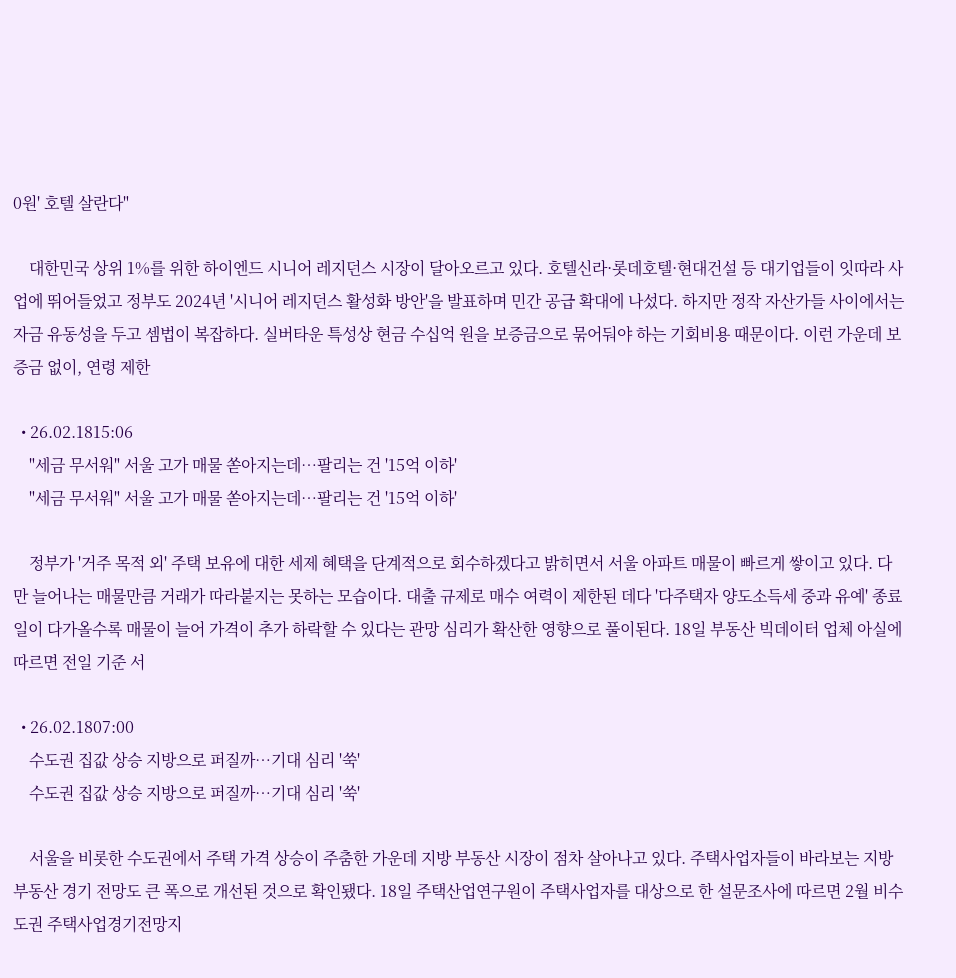0원' 호텔 살란다"

    대한민국 상위 1%를 위한 하이엔드 시니어 레지던스 시장이 달아오르고 있다. 호텔신라·롯데호텔·현대건설 등 대기업들이 잇따라 사업에 뛰어들었고 정부도 2024년 '시니어 레지던스 활성화 방안'을 발표하며 민간 공급 확대에 나섰다. 하지만 정작 자산가들 사이에서는 자금 유동성을 두고 셈법이 복잡하다. 실버타운 특성상 현금 수십억 원을 보증금으로 묶어둬야 하는 기회비용 때문이다. 이런 가운데 보증금 없이, 연령 제한

  • 26.02.1815:06
    "세금 무서워" 서울 고가 매물 쏟아지는데…팔리는 건 '15억 이하'
    "세금 무서워" 서울 고가 매물 쏟아지는데…팔리는 건 '15억 이하'

    정부가 '거주 목적 외' 주택 보유에 대한 세제 혜택을 단계적으로 회수하겠다고 밝히면서 서울 아파트 매물이 빠르게 쌓이고 있다. 다만 늘어나는 매물만큼 거래가 따라붙지는 못하는 모습이다. 대출 규제로 매수 여력이 제한된 데다 '다주택자 양도소득세 중과 유예' 종료일이 다가올수록 매물이 늘어 가격이 추가 하락할 수 있다는 관망 심리가 확산한 영향으로 풀이된다. 18일 부동산 빅데이터 업체 아실에 따르면 전일 기준 서

  • 26.02.1807:00
    수도권 집값 상승 지방으로 퍼질까…기대 심리 '쑥'
    수도권 집값 상승 지방으로 퍼질까…기대 심리 '쑥'

    서울을 비롯한 수도권에서 주택 가격 상승이 주춤한 가운데 지방 부동산 시장이 점차 살아나고 있다. 주택사업자들이 바라보는 지방 부동산 경기 전망도 큰 폭으로 개선된 것으로 확인됐다. 18일 주택산업연구원이 주택사업자를 대상으로 한 설문조사에 따르면 2월 비수도권 주택사업경기전망지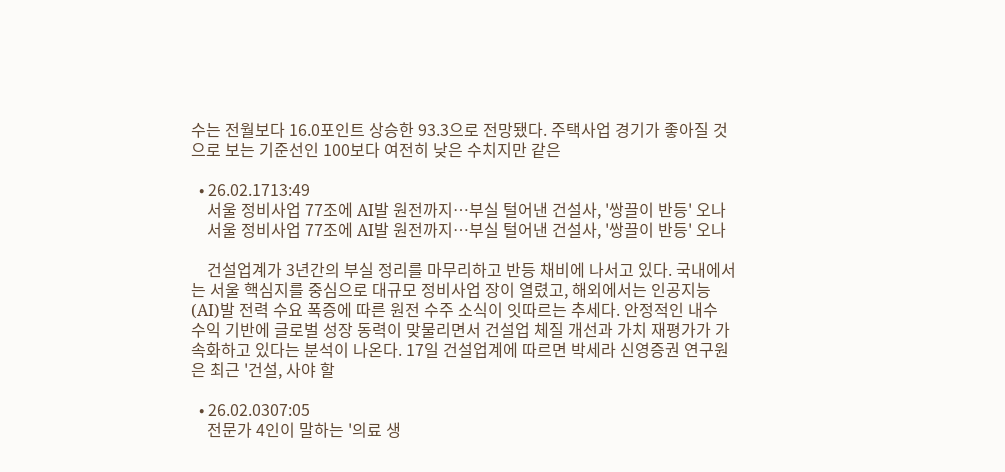수는 전월보다 16.0포인트 상승한 93.3으로 전망됐다. 주택사업 경기가 좋아질 것으로 보는 기준선인 100보다 여전히 낮은 수치지만 같은

  • 26.02.1713:49
    서울 정비사업 77조에 AI발 원전까지…부실 털어낸 건설사, '쌍끌이 반등' 오나
    서울 정비사업 77조에 AI발 원전까지…부실 털어낸 건설사, '쌍끌이 반등' 오나

    건설업계가 3년간의 부실 정리를 마무리하고 반등 채비에 나서고 있다. 국내에서는 서울 핵심지를 중심으로 대규모 정비사업 장이 열렸고, 해외에서는 인공지능(AI)발 전력 수요 폭증에 따른 원전 수주 소식이 잇따르는 추세다. 안정적인 내수 수익 기반에 글로벌 성장 동력이 맞물리면서 건설업 체질 개선과 가치 재평가가 가속화하고 있다는 분석이 나온다. 17일 건설업계에 따르면 박세라 신영증권 연구원은 최근 '건설, 사야 할

  • 26.02.0307:05
    전문가 4인이 말하는 '의료 생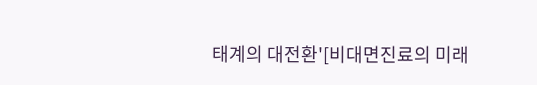태계의 대전환'[비대면진료의 미래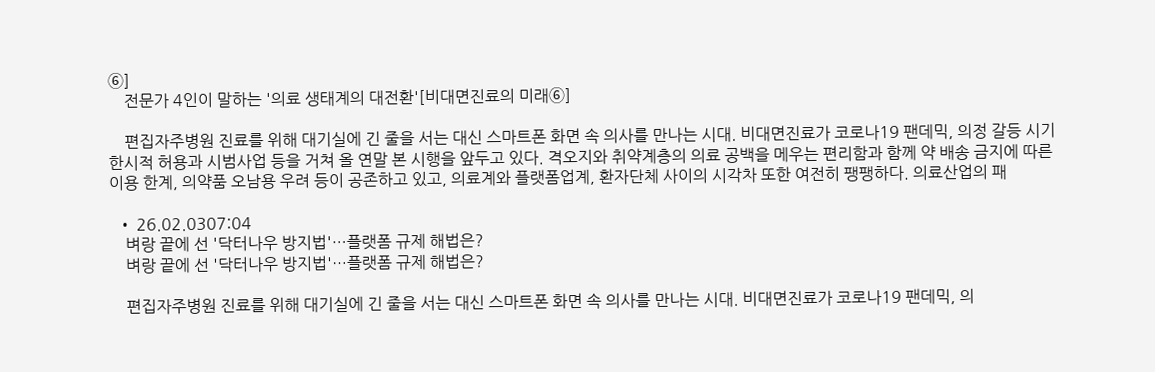⑥]
    전문가 4인이 말하는 '의료 생태계의 대전환'[비대면진료의 미래⑥]

    편집자주병원 진료를 위해 대기실에 긴 줄을 서는 대신 스마트폰 화면 속 의사를 만나는 시대. 비대면진료가 코로나19 팬데믹, 의정 갈등 시기 한시적 허용과 시범사업 등을 거쳐 올 연말 본 시행을 앞두고 있다. 격오지와 취약계층의 의료 공백을 메우는 편리함과 함께 약 배송 금지에 따른 이용 한계, 의약품 오남용 우려 등이 공존하고 있고, 의료계와 플랫폼업계, 환자단체 사이의 시각차 또한 여전히 팽팽하다. 의료산업의 패

  • 26.02.0307:04
    벼랑 끝에 선 '닥터나우 방지법'…플랫폼 규제 해법은?
    벼랑 끝에 선 '닥터나우 방지법'…플랫폼 규제 해법은?

    편집자주병원 진료를 위해 대기실에 긴 줄을 서는 대신 스마트폰 화면 속 의사를 만나는 시대. 비대면진료가 코로나19 팬데믹, 의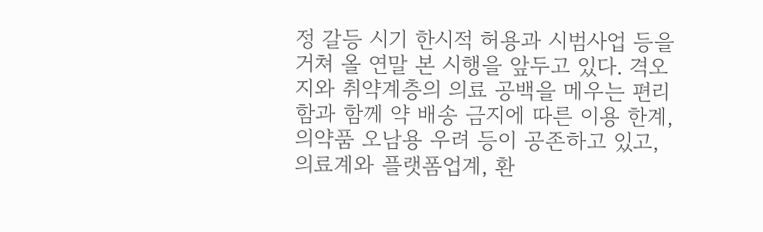정 갈등 시기 한시적 허용과 시범사업 등을 거쳐 올 연말 본 시행을 앞두고 있다. 격오지와 취약계층의 의료 공백을 메우는 편리함과 함께 약 배송 금지에 따른 이용 한계, 의약품 오남용 우려 등이 공존하고 있고, 의료계와 플랫폼업계, 환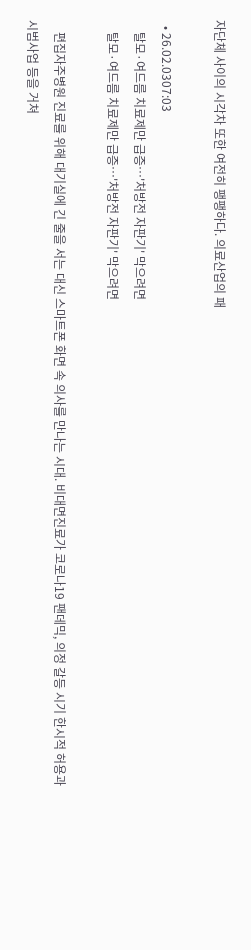자단체 사이의 시각차 또한 여전히 팽팽하다. 의료산업의 패

  • 26.02.0307:03
    탈모·여드름 치료제만 급증…'처방전 자판기' 막으려면
    탈모·여드름 치료제만 급증…'처방전 자판기' 막으려면

    편집자주병원 진료를 위해 대기실에 긴 줄을 서는 대신 스마트폰 화면 속 의사를 만나는 시대. 비대면진료가 코로나19 팬데믹, 의정 갈등 시기 한시적 허용과 시범사업 등을 거쳐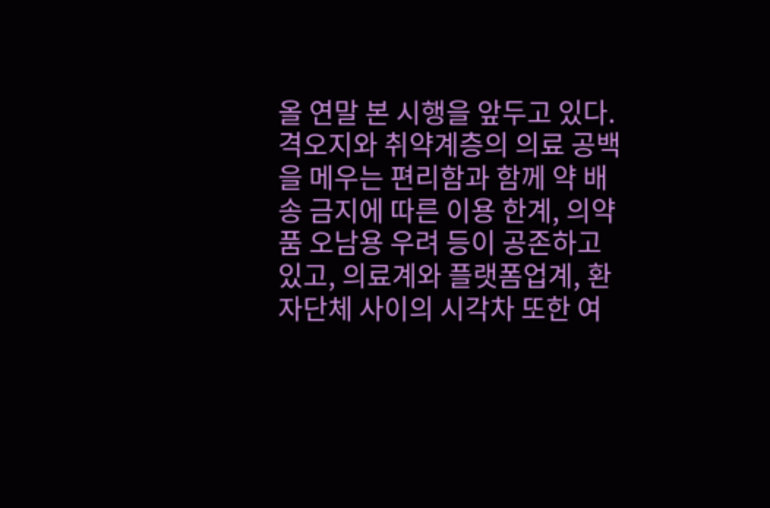올 연말 본 시행을 앞두고 있다. 격오지와 취약계층의 의료 공백을 메우는 편리함과 함께 약 배송 금지에 따른 이용 한계, 의약품 오남용 우려 등이 공존하고 있고, 의료계와 플랫폼업계, 환자단체 사이의 시각차 또한 여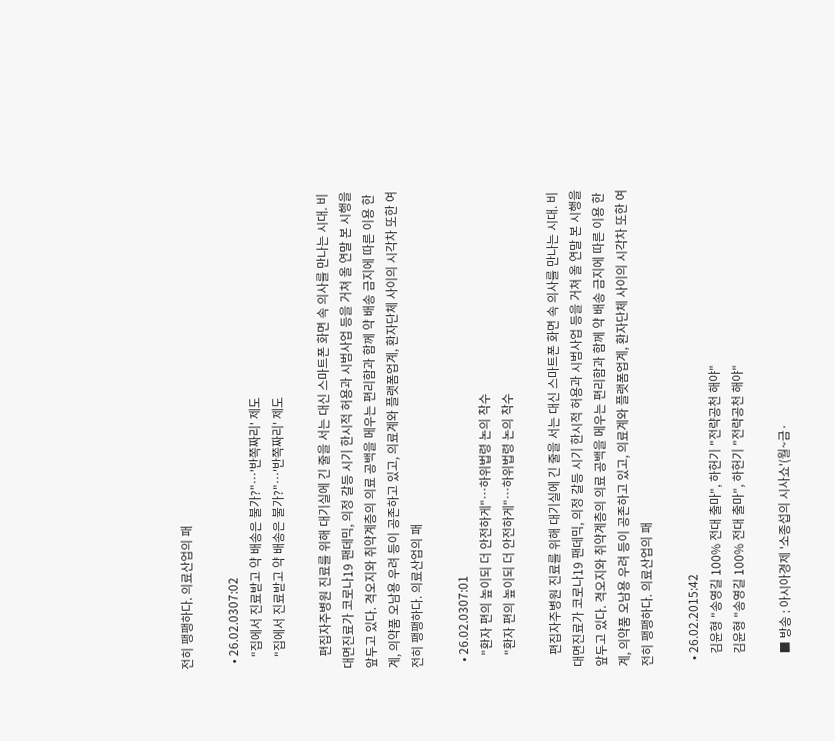전히 팽팽하다. 의료산업의 패

  • 26.02.0307:02
    "집에서 진료받고 약 배송은 불가?"…'반쪽짜리' 제도
    "집에서 진료받고 약 배송은 불가?"…'반쪽짜리' 제도

    편집자주병원 진료를 위해 대기실에 긴 줄을 서는 대신 스마트폰 화면 속 의사를 만나는 시대. 비대면진료가 코로나19 팬데믹, 의정 갈등 시기 한시적 허용과 시범사업 등을 거쳐 올 연말 본 시행을 앞두고 있다. 격오지와 취약계층의 의료 공백을 메우는 편리함과 함께 약 배송 금지에 따른 이용 한계, 의약품 오남용 우려 등이 공존하고 있고, 의료계와 플랫폼업계, 환자단체 사이의 시각차 또한 여전히 팽팽하다. 의료산업의 패

  • 26.02.0307:01
    "환자 편의 높이되 더 안전하게"…하위법령 논의 착수
    "환자 편의 높이되 더 안전하게"…하위법령 논의 착수

    편집자주병원 진료를 위해 대기실에 긴 줄을 서는 대신 스마트폰 화면 속 의사를 만나는 시대. 비대면진료가 코로나19 팬데믹, 의정 갈등 시기 한시적 허용과 시범사업 등을 거쳐 올 연말 본 시행을 앞두고 있다. 격오지와 취약계층의 의료 공백을 메우는 편리함과 함께 약 배송 금지에 따른 이용 한계, 의약품 오남용 우려 등이 공존하고 있고, 의료계와 플랫폼업계, 환자단체 사이의 시각차 또한 여전히 팽팽하다. 의료산업의 패

  • 26.02.2015:42
    김윤형 "송영길 100% 전대 출마", 하헌기 "전략공천 해야"
    김윤형 "송영길 100% 전대 출마", 하헌기 "전략공천 해야"

    ■ 방송 : 아시아경제 '소종섭의 시사쇼'(월~금·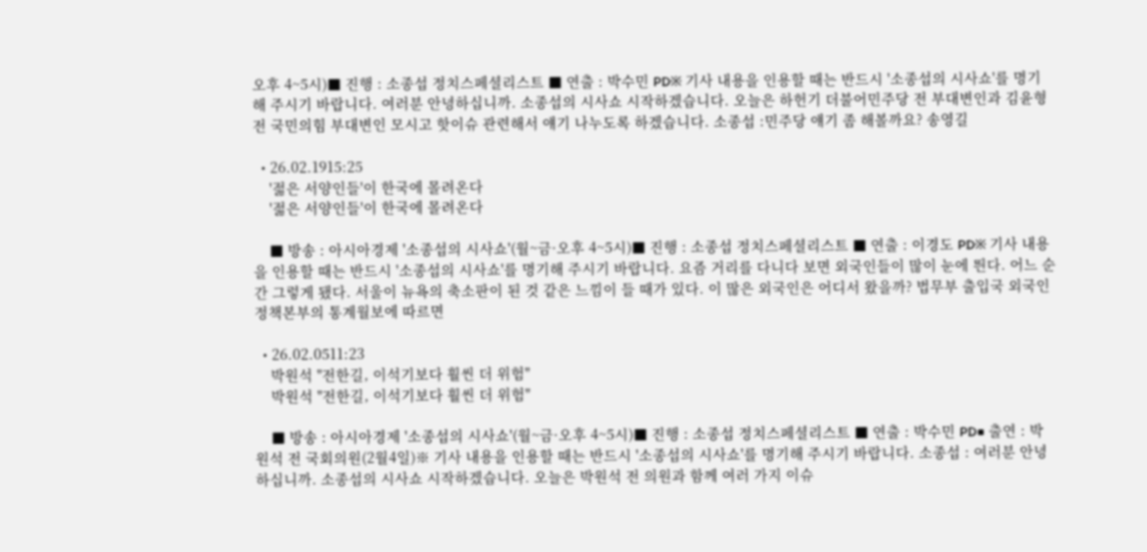오후 4~5시)■ 진행 : 소종섭 정치스페셜리스트 ■ 연출 : 박수민 PD※ 기사 내용을 인용할 때는 반드시 '소종섭의 시사쇼'를 명기해 주시기 바랍니다. 여러분 안녕하십니까. 소종섭의 시사쇼 시작하겠습니다. 오늘은 하헌기 더불어민주당 전 부대변인과 김윤형 전 국민의힘 부대변인 모시고 핫이슈 관련해서 얘기 나누도록 하겠습니다. 소종섭 :민주당 얘기 좀 해볼까요? 송영길

  • 26.02.1915:25
    '젊은 서양인들'이 한국에 몰려온다
    '젊은 서양인들'이 한국에 몰려온다

    ■ 방송 : 아시아경제 '소종섭의 시사쇼'(월~금·오후 4~5시)■ 진행 : 소종섭 정치스페셜리스트 ■ 연출 : 이경도 PD※ 기사 내용을 인용할 때는 반드시 '소종섭의 시사쇼'를 명기해 주시기 바랍니다. 요즘 거리를 다니다 보면 외국인들이 많이 눈에 띈다. 어느 순간 그렇게 됐다. 서울이 뉴욕의 축소판이 된 것 같은 느낌이 들 때가 있다. 이 많은 외국인은 어디서 왔을까? 법무부 출입국 외국인정책본부의 통계월보에 따르면

  • 26.02.0511:23
    박원석 "전한길, 이석기보다 훨씬 더 위험"
    박원석 "전한길, 이석기보다 훨씬 더 위험"

    ■ 방송 : 아시아경제 '소종섭의 시사쇼'(월~금·오후 4~5시)■ 진행 : 소종섭 정치스페셜리스트 ■ 연출 : 박수민 PD■ 출연 : 박원석 전 국회의원(2월4일)※ 기사 내용을 인용할 때는 반드시 '소종섭의 시사쇼'를 명기해 주시기 바랍니다. 소종섭 : 여러분 안녕하십니까. 소종섭의 시사쇼 시작하겠습니다. 오늘은 박원석 전 의원과 함께 여러 가지 이슈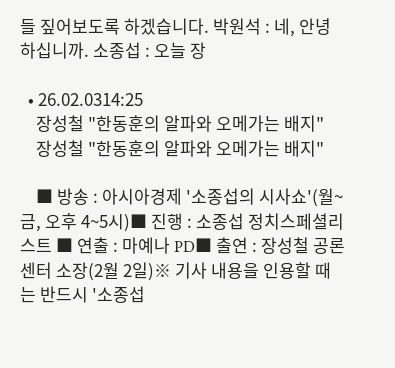들 짚어보도록 하겠습니다. 박원석 : 네, 안녕하십니까. 소종섭 : 오늘 장

  • 26.02.0314:25
    장성철 "한동훈의 알파와 오메가는 배지"
    장성철 "한동훈의 알파와 오메가는 배지"

    ■ 방송 : 아시아경제 '소종섭의 시사쇼'(월~금, 오후 4~5시)■ 진행 : 소종섭 정치스페셜리스트 ■ 연출 : 마예나 PD■ 출연 : 장성철 공론센터 소장(2월 2일)※ 기사 내용을 인용할 때는 반드시 '소종섭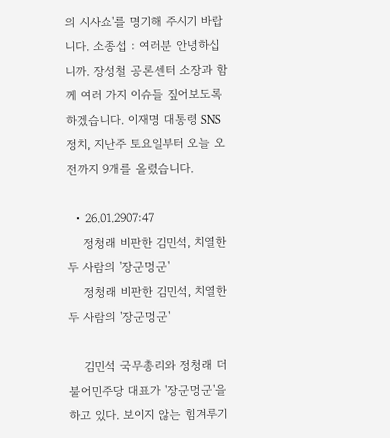의 시사쇼'를 명기해 주시기 바랍니다. 소종섭 : 여러분 안녕하십니까. 장성철 공론센터 소장과 함께 여러 가지 이슈들 짚어보도록 하겠습니다. 이재명 대통령 SNS 정치, 지난주 토요일부터 오늘 오전까지 9개를 올렸습니다.

  • 26.01.2907:47
    정청래 비판한 김민석, 치열한 두 사람의 '장군멍군'
    정청래 비판한 김민석, 치열한 두 사람의 '장군멍군'

    김민석 국무총리와 정청래 더불어민주당 대표가 '장군멍군'을 하고 있다. 보이지 않는 힘겨루기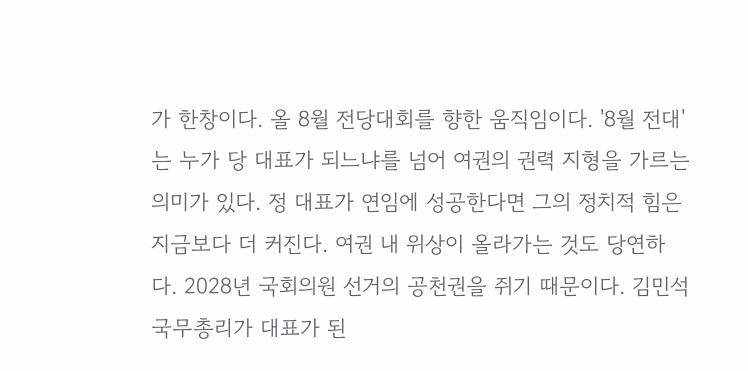가 한창이다. 올 8월 전당대회를 향한 움직임이다. '8월 전대'는 누가 당 대표가 되느냐를 넘어 여권의 권력 지형을 가르는 의미가 있다. 정 대표가 연임에 성공한다면 그의 정치적 힘은 지금보다 더 커진다. 여권 내 위상이 올라가는 것도 당연하다. 2028년 국회의원 선거의 공천권을 쥐기 때문이다. 김민석 국무총리가 대표가 된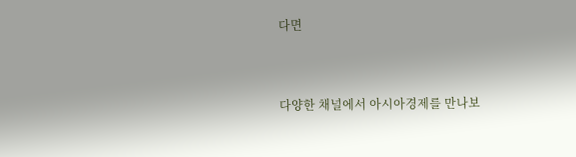다면


다양한 채널에서 아시아경제를 만나보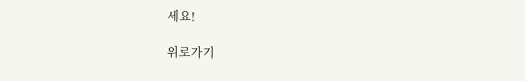세요!

위로가기